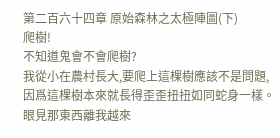第二百六十四章 原始森林之太極陣圖(下)
爬樹!
不知道鬼會不會爬樹?
我從小在農村長大,要爬上這棵樹應該不是問題,因爲這棵樹本來就長得歪歪扭扭如同蛇身一樣。
眼見那東西離我越來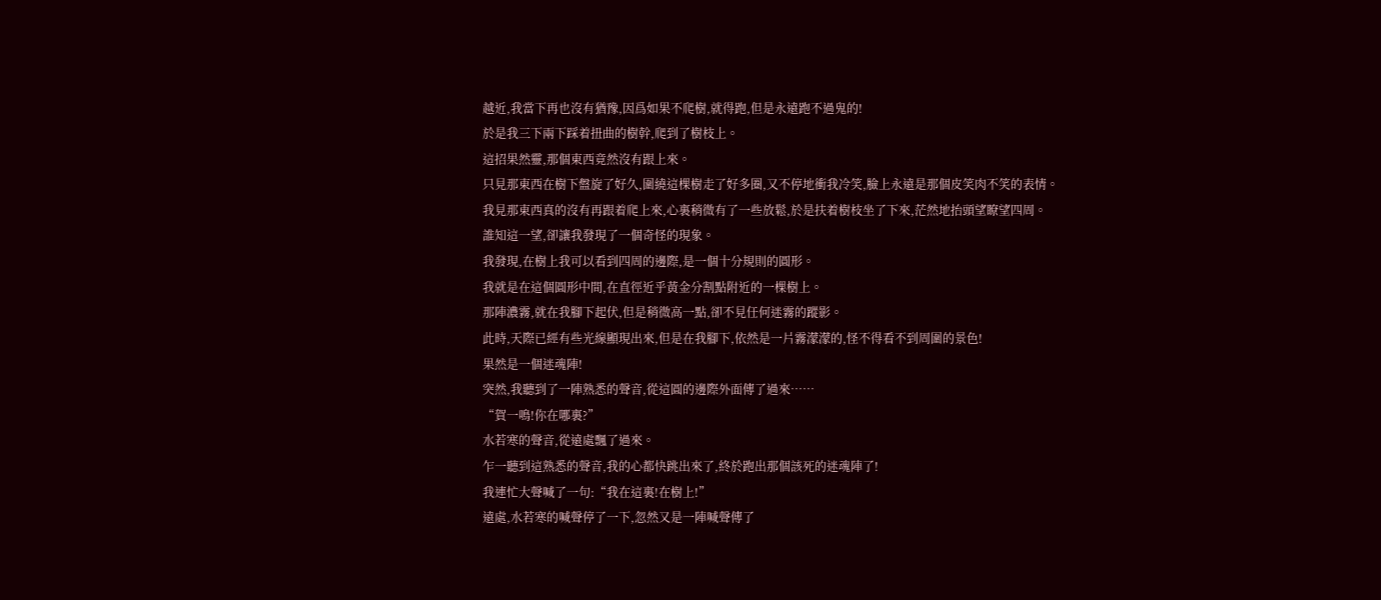越近,我當下再也沒有猶豫,因爲如果不爬樹,就得跑,但是永遠跑不過鬼的!
於是我三下兩下踩着扭曲的樹幹,爬到了樹枝上。
這招果然靈,那個東西竟然沒有跟上來。
只見那東西在樹下盤旋了好久,圍繞這棵樹走了好多圈,又不停地衝我冷笑,臉上永遠是那個皮笑肉不笑的表情。
我見那東西真的沒有再跟着爬上來,心裏稍微有了一些放鬆,於是扶着樹枝坐了下來,茫然地抬頭望瞭望四周。
誰知這一望,卻讓我發現了一個奇怪的現象。
我發現,在樹上我可以看到四周的邊際,是一個十分規則的圓形。
我就是在這個圓形中間,在直徑近乎黃金分割點附近的一棵樹上。
那陣濃霧,就在我腳下起伏,但是稍微高一點,卻不見任何迷霧的蹤影。
此時,天際已經有些光線顯現出來,但是在我腳下,依然是一片霧濛濛的,怪不得看不到周圍的景色!
果然是一個迷魂陣!
突然,我聽到了一陣熟悉的聲音,從這圓的邊際外面傳了過來……
“賀一鳴!你在哪裏?”
水若寒的聲音,從遠處飄了過來。
乍一聽到這熟悉的聲音,我的心都快跳出來了,終於跑出那個該死的迷魂陣了!
我連忙大聲喊了一句:“我在這裏!在樹上!”
遠處,水若寒的喊聲停了一下,忽然又是一陣喊聲傳了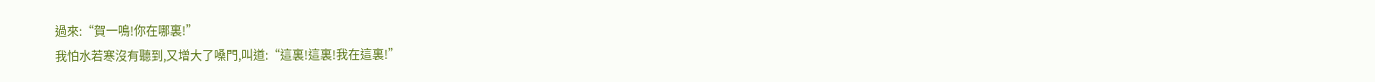過來:“賀一鳴!你在哪裏!”
我怕水若寒沒有聽到,又增大了嗓門,叫道:“這裏!這裏!我在這裏!”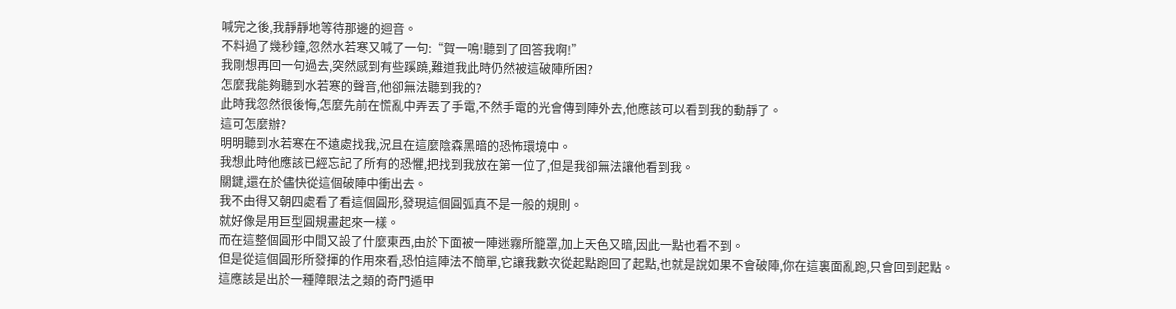喊完之後,我靜靜地等待那邊的迴音。
不料過了幾秒鐘,忽然水若寒又喊了一句:“賀一鳴!聽到了回答我啊!”
我剛想再回一句過去,突然感到有些蹊蹺,難道我此時仍然被這破陣所困?
怎麼我能夠聽到水若寒的聲音,他卻無法聽到我的?
此時我忽然很後悔,怎麼先前在慌亂中弄丟了手電,不然手電的光會傳到陣外去,他應該可以看到我的動靜了。
這可怎麼辦?
明明聽到水若寒在不遠處找我,況且在這麼陰森黑暗的恐怖環境中。
我想此時他應該已經忘記了所有的恐懼,把找到我放在第一位了,但是我卻無法讓他看到我。
關鍵,還在於儘快從這個破陣中衝出去。
我不由得又朝四處看了看這個圓形,發現這個圓弧真不是一般的規則。
就好像是用巨型圓規畫起來一樣。
而在這整個圓形中間又設了什麼東西,由於下面被一陣迷霧所籠罩,加上天色又暗,因此一點也看不到。
但是從這個圓形所發揮的作用來看,恐怕這陣法不簡單,它讓我數次從起點跑回了起點,也就是說如果不會破陣,你在這裏面亂跑,只會回到起點。
這應該是出於一種障眼法之類的奇門遁甲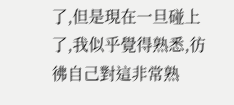了,但是現在一旦碰上了,我似乎覺得熟悉,彷彿自己對這非常熟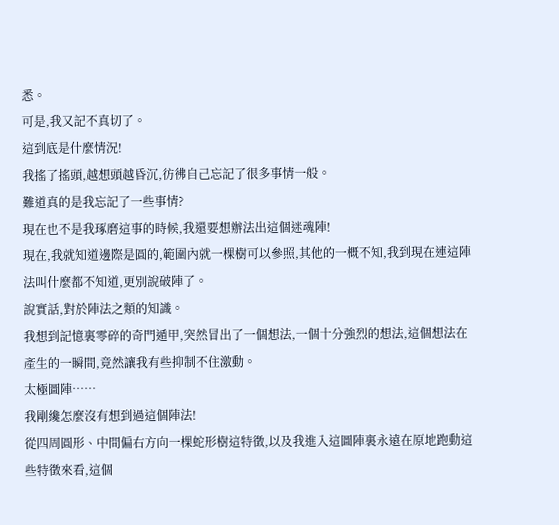悉。
可是,我又記不真切了。
這到底是什麼情況!
我搖了搖頭,越想頭越昏沉,彷彿自己忘記了很多事情一般。
難道真的是我忘記了一些事情?
現在也不是我琢磨這事的時候,我還要想辦法出這個迷魂陣!
現在,我就知道邊際是圓的,範圍內就一棵樹可以參照,其他的一概不知,我到現在連這陣法叫什麼都不知道,更別說破陣了。
說實話,對於陣法之類的知識。
我想到記憶裏零碎的奇門遁甲,突然冒出了一個想法,一個十分強烈的想法,這個想法在產生的一瞬間,竟然讓我有些抑制不住激動。
太極圖陣……
我剛纔怎麼沒有想到過這個陣法!
從四周圓形、中間偏右方向一棵蛇形樹這特徵,以及我進入這圖陣裏永遠在原地跑動這些特徵來看,這個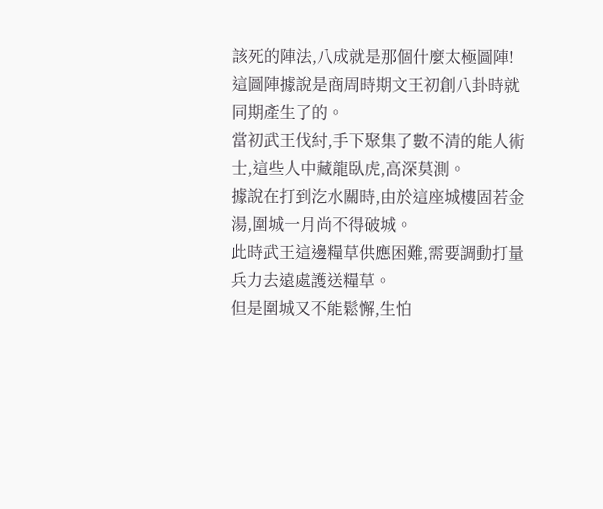該死的陣法,八成就是那個什麼太極圖陣!
這圖陣據說是商周時期文王初創八卦時就同期產生了的。
當初武王伐紂,手下聚集了數不清的能人術士,這些人中藏龍臥虎,高深莫測。
據說在打到汔水關時,由於這座城樓固若金湯,圍城一月尚不得破城。
此時武王這邊糧草供應困難,需要調動打量兵力去遠處護送糧草。
但是圍城又不能鬆懈,生怕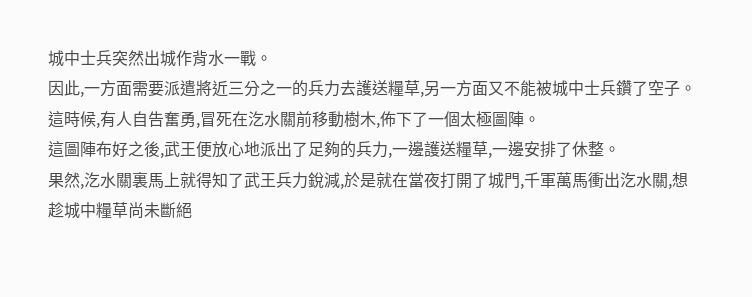城中士兵突然出城作背水一戰。
因此,一方面需要派遣將近三分之一的兵力去護送糧草,另一方面又不能被城中士兵鑽了空子。
這時候,有人自告奮勇,冒死在汔水關前移動樹木,佈下了一個太極圖陣。
這圖陣布好之後,武王便放心地派出了足夠的兵力,一邊護送糧草,一邊安排了休整。
果然,汔水關裏馬上就得知了武王兵力銳減,於是就在當夜打開了城門,千軍萬馬衝出汔水關,想趁城中糧草尚未斷絕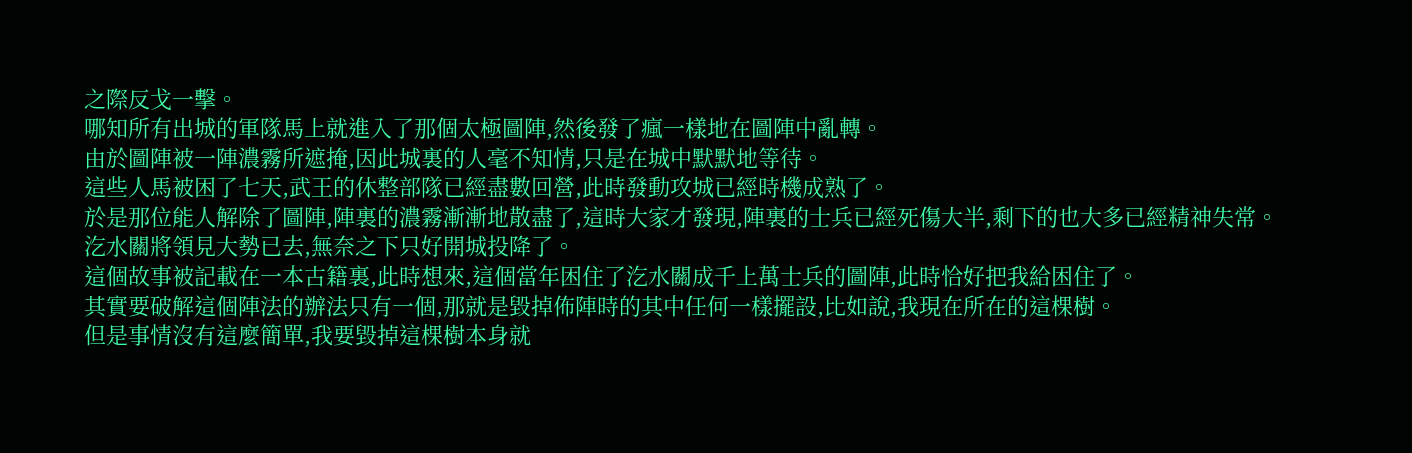之際反戈一擊。
哪知所有出城的軍隊馬上就進入了那個太極圖陣,然後發了瘋一樣地在圖陣中亂轉。
由於圖陣被一陣濃霧所遮掩,因此城裏的人毫不知情,只是在城中默默地等待。
這些人馬被困了七天,武王的休整部隊已經盡數回營,此時發動攻城已經時機成熟了。
於是那位能人解除了圖陣,陣裏的濃霧漸漸地散盡了,這時大家才發現,陣裏的士兵已經死傷大半,剩下的也大多已經精神失常。
汔水關將領見大勢已去,無奈之下只好開城投降了。
這個故事被記載在一本古籍裏,此時想來,這個當年困住了汔水關成千上萬士兵的圖陣,此時恰好把我給困住了。
其實要破解這個陣法的辦法只有一個,那就是毀掉佈陣時的其中任何一樣擺設,比如說,我現在所在的這棵樹。
但是事情沒有這麼簡單,我要毀掉這棵樹本身就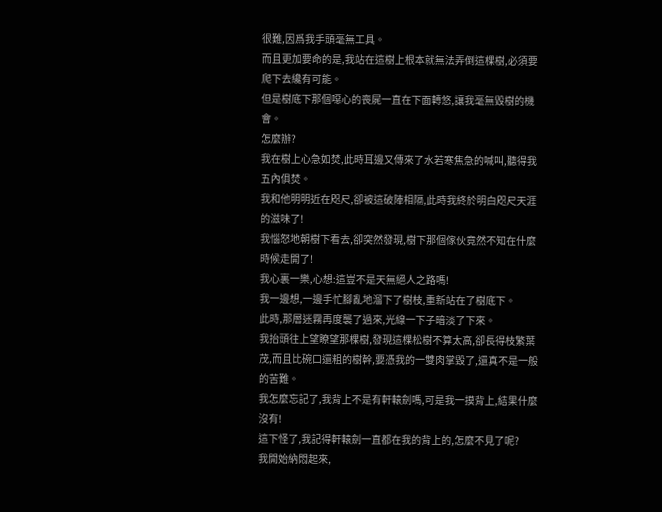很難,因爲我手頭毫無工具。
而且更加要命的是,我站在這樹上根本就無法弄倒這棵樹,必須要爬下去纔有可能。
但是樹底下那個噁心的喪屍一直在下面轉悠,讓我毫無毀樹的機會。
怎麼辦?
我在樹上心急如焚,此時耳邊又傳來了水若寒焦急的喊叫,聽得我五內俱焚。
我和他明明近在咫尺,卻被這破陣相隔,此時我終於明白咫尺天涯的滋味了!
我惱怒地朝樹下看去,卻突然發現,樹下那個傢伙竟然不知在什麼時候走開了!
我心裏一樂,心想:這豈不是天無絕人之路嗎!
我一邊想,一邊手忙腳亂地溜下了樹枝,重新站在了樹底下。
此時,那層迷霧再度襲了過來,光線一下子暗淡了下來。
我抬頭往上望瞭望那棵樹,發現這棵松樹不算太高,卻長得枝繁葉茂,而且比碗口還粗的樹幹,要憑我的一雙肉掌毀了,還真不是一般的苦難。
我怎麼忘記了,我背上不是有軒轅劍嗎,可是我一摸背上,結果什麼沒有!
這下怪了,我記得軒轅劍一直都在我的背上的,怎麼不見了呢?
我開始納悶起來,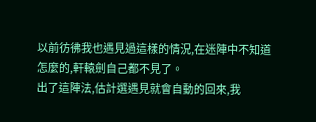以前彷彿我也遇見過這樣的情況,在迷陣中不知道怎麼的,軒轅劍自己都不見了。
出了這陣法,估計選遇見就會自動的回來,我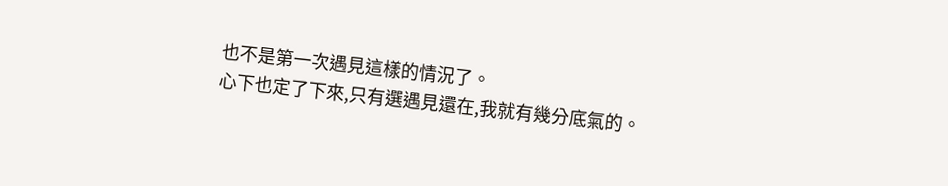也不是第一次遇見這樣的情況了。
心下也定了下來,只有選遇見還在,我就有幾分底氣的。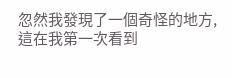忽然我發現了一個奇怪的地方,這在我第一次看到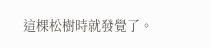這棵松樹時就發覺了。